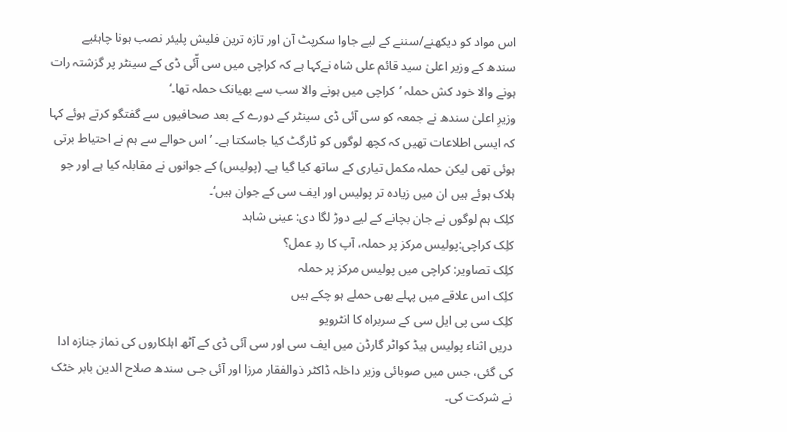اس مواد کو دیکھنے/سننے کے لیے جاوا سکرپٹ آن اور تازہ ترین فلیش پلیئر نصب ہونا چاہئیے
سندھ کے وزیر اعلیٰ سید قائم علی شاہ نےکہا ہے کہ کراچی میں سی آّئی ڈی کے سینٹر پر گزشتہ رات ہونے والا خود کش حملہ ’کراچی میں ہونے والا سب سے بھیانک حملہ تھا۔‘
وزیرِ اعلیٰ سندھ نے جمعہ کو سی آئی ڈی سینٹر کے دورے کے بعد صحافیوں سے گفتگو کرتے ہوئے کہا کہ ایسی اطلاعات تھیں کہ کچھ لوگوں کو ٹارگٹ کیا جاسکتا ہے۔ ’اس حوالے سے ہم نے احتیاط برتی ہوئی تھی لیکن حملہ مکمل تیاری کے ساتھ کیا گیا ہے۔ (پولیس) کے جوانوں نے مقابلہ کیا ہے اور جو ہلاک ہوئے ہیں ان میں زیادہ تر پولیس اور ایف سی کے جوان ہیں‘۔
کلِک ہم لوگوں نے جان بچانے کے لیے دوڑ لگا دی: عینی شاہد
کلِک کراچی:پولیس مرکز پر حملہ، آپ کا ردِ عمل؟
کلِک تصاویر: کراچی میں پولیس مرکز پر حملہ
کلِک اس علاقے میں پہلے بھی حملے ہو چکے ہیں
کلِک سی پی ایل سی کے سربراہ کا انٹرویو
دریں اثناء پولیس ہیڈ کواٹر گارڈن میں ایف سی اور سی آئی ڈی کے آٹھ اہلکاروں کی نماز جنازہ ادا کی گئی، جس میں صوبائی وزیر داخلہ ڈاکٹر ذوالفقار مرزا اور آئی جـی سندھ صلاح الدین بابر خٹک نے شرکت کی۔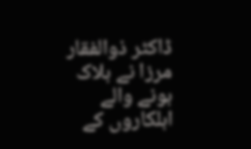ڈاکٹر ذوالفقار مرزا نے ہلاک ہونے والے اہلکاروں کے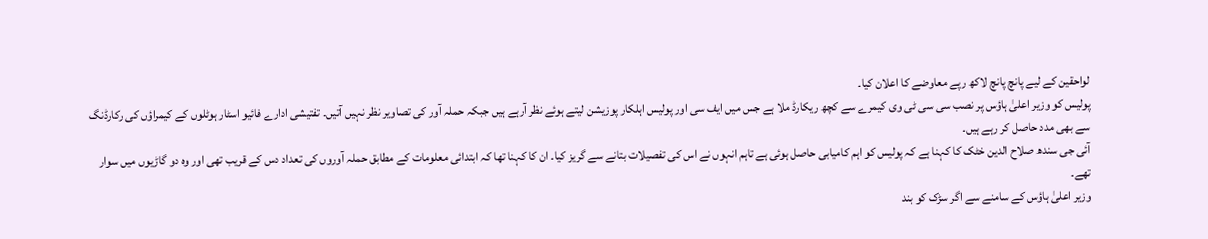لواحقین کے لیے پانچ پانچ لاکھ رپے معاوضے کا اعلان کیا۔
پولیس کو وزیر اعلیٰ ہاؤس پر نصب سی سی ٹی وی کیمرے سے کچھ ریکارڈ ملا ہے جس میں ایف سی اور پولیس اہلکار پوزیشن لیتے ہوئے نظر آرہے ہیں جبکہ حملہ آور کی تصاویر نظر نہیں آتیں۔ تفتیشی ادارے فائیو اسٹار ہوٹلوں کے کیمراؤں کی رکارڈنگ سے بھی مدد حاصل کر رہے ہیں۔
آئی جی سندھ صلاح الدین خٹک کا کہنا ہے کہ پولیس کو اہم کامیابی حاصل ہوئی ہے تاہم انہوں نے اس کی تفصیلات بتانے سے گریز کیا۔ ان کا کہنا تھا کہ ابتدائی معلومات کے مطابق حملہ آوروں کی تعداد دس کے قریب تھی اور وہ دو گاڑیوں میں سوار تھے۔
وزیر اعلیٰ ہاؤس کے سامنے سے اگر سڑک کو بند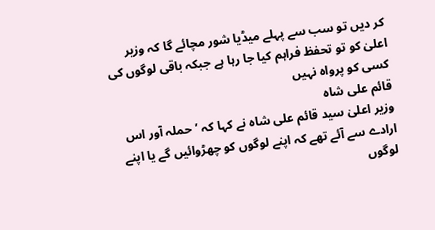کر دیں تو سب سے پہلے میڈیا شور مچائے گا کہ وزیر اعلیٰ کو تو تحفظ فراہم کیا جا رہا ہے جبکہ باقی لوگوں کی کسی کو پرواہ نہیں
قائم علی شاہ
وزیر اعلیٰ سید قائم علی شاہ نے کہا کہ ’حملہ آور اس ارادے سے آئے تھے کہ اپنے لوگوں کو چھڑوائیں گے یا اپنے لوگوں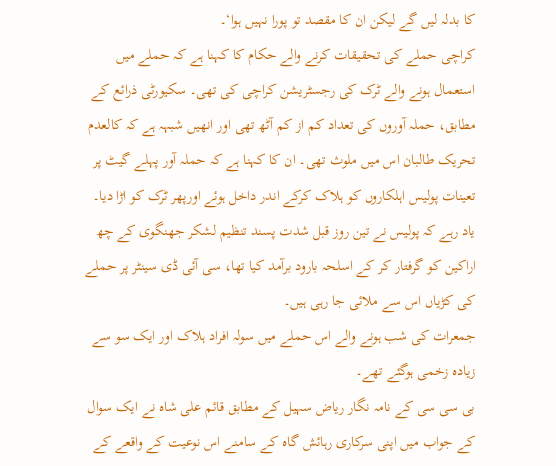کا بدلہ لیں گے لیکن ان کا مقصد تو پورا نہیں ہوا‘۔
کراچی حملے کی تحقیقات کرنے والے حکام کا کہنا ہے کہ حملے میں استعمال ہونے والے ٹرک کی رجسٹریشن کراچی کی تھی۔ سکیورٹی ذرائع کے مطابق، حملہ آوروں کی تعداد کم از کم آٹھ تھی اور انھیں شبہہ ہے کہ کالعدم تحریک طالبان اس میں ملوث تھی۔ ان کا کہنا ہے کہ حملہ آور پہلے گیٹ پر تعینات پولیس اہلکاروں کو ہلاک کرکے اندر داخل ہوئے اورپھر ٹرک کو اڑا دیا۔
یاد رہے کہ پولیس نے تین روز قبل شدت پسند تنظیم لشکر جھنگوی کے چھ اراکین کو گرفتار کر کے اسلحہ بارود برآمد کیا تھا، سی آئی ڈی سینٹر پر حملے کی کڑیاں اس سے ملائی جا رہی ہیں۔
جمعرات کی شب ہونے والے اس حملے میں سولہ افراد ہلاک اور ایک سو سے زیادہ زخمی ہوگئے تھے۔
بی سی سی کے نامہ نگار ریاض سہیل کے مطابق قائم علی شاہ نے ایک سوال کے جواب میں اپنی سرکاری رہائش گاہ کے سامنے اس نوعیت کے واقعے کے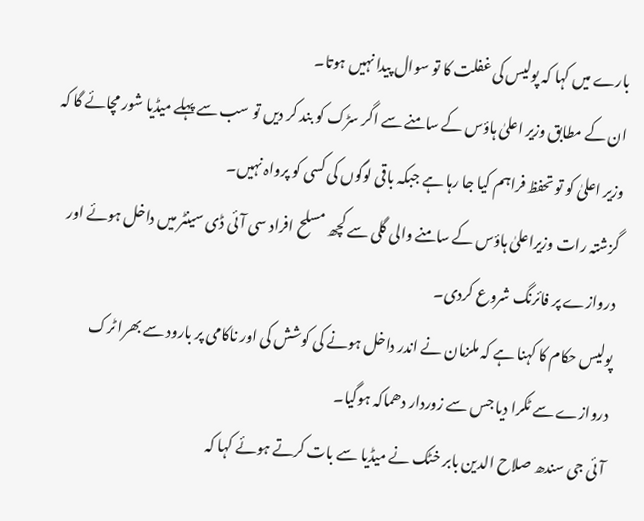بارے میں کہا کہ پولیس کی غفلت کا تو سوال پیدا نہیں ہوتا۔
ان کے مطابق وزیر اعلیٰ ہاؤس کے سامنے سے اگر سڑک کو بند کر دیں تو سب سے پہلے میڈیا شور مچائے گا کہ وزیر اعلیٰ کو تو تحفظ فراہم کیا جا رہا ہے جبکہ باقی لوگوں کی کسی کو پرواہ نہیں۔
گزشتہ رات وزیراعلیٰ ہاؤس کے سامنے والی گلی سے کچھ مسلح افراد سی آئی ڈی سینٹر میں داخل ہوئے اور دروازے پر فائرنگ شروع کردی۔
پولیس حکام کا کہنا ہے کہ ملزمان نے اندر داخل ہونے کی کوشش کی اور ناکامی پر بارود سے بھرا ٹرک دروازے سے ٹکرا دیا جس سے زوردار دھماکہ ہوگیا۔
آئی جی سندھ صلاح الدین بابر خٹک نے میڈیا سے بات کرتے ہوئے کہا کہ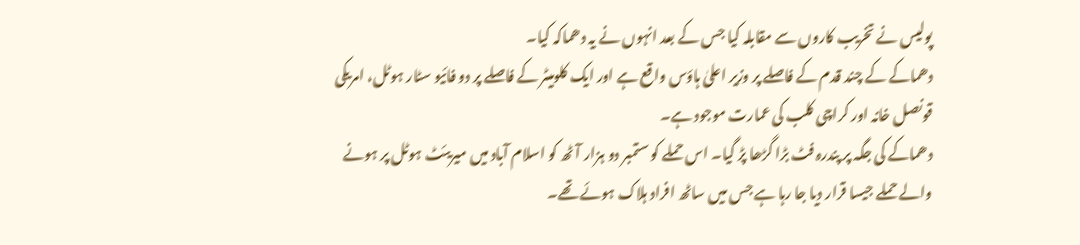پولیس نے تخریب کاروں سے مقابلہ کیا جس کے بعد انہوں نے یہ دھماکہ کیا۔
دھماکے کے چند قدم کے فاصلے پر وزیر اعلیٰ ہاؤس واقع ہے اور ایک کلومیٹر کے فاصلے پر دو فائیو سٹار ہوٹل، امریکی قونصل خانہ اور کراچی کلب کی عمارت موجود ہے۔
دھماکے کی جگہ پر پندرہ فٹ بڑا گڑھا پڑ گیا۔ اس حملے کو ستمبر دو ہزار آٹھ کو اسلام آباد میں میریئٹ ہوٹل پر ہونے والے حملے جیسا قرار دیا جا رہا ہے جس میں ساٹھ افراد ہلاک ہوئے تھے۔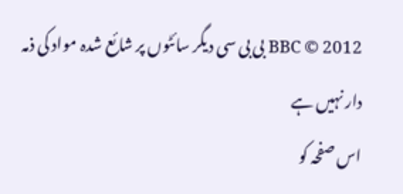BBC © 2012 بی بی سی دیگر سائٹوں پر شائع شدہ مواد کی ذمہ دار نہیں ہے
اس صفحہ کو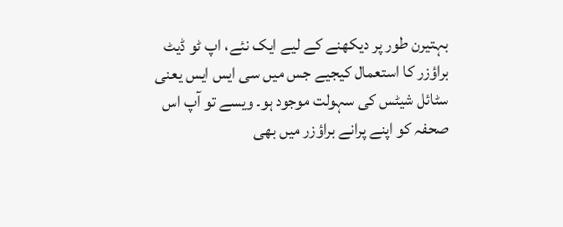بہتیرن طور پر دیکھنے کے لیے ایک نئے، اپ ٹو ڈیٹ براؤزر کا استعمال کیجیے جس میں سی ایس ایس یعنی سٹائل شیٹس کی سہولت موجود ہو۔ ویسے تو آپ اس صحفہ کو اپنے پرانے براؤزر میں بھی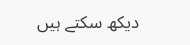دیکھ سکتے ہیں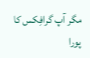مگر آپ گرافِکس کا پورا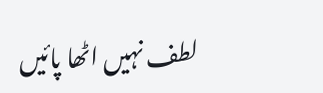لطف نہیں اٹھا پائیں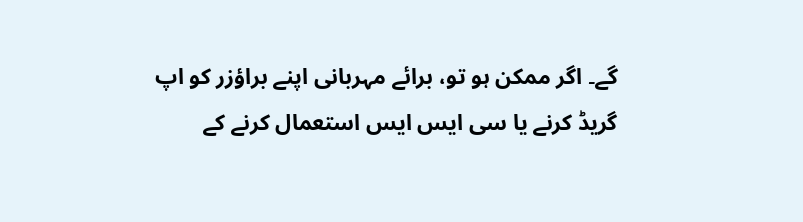گے۔ اگر ممکن ہو تو، برائے مہربانی اپنے براؤزر کو اپ گریڈ کرنے یا سی ایس ایس استعمال کرنے کے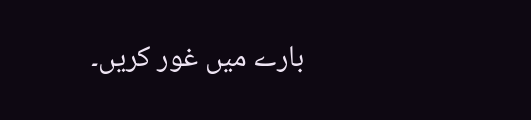بارے میں غور کریں۔